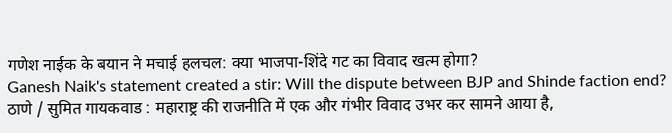गणेश नाईक के बयान ने मचाई हलचल: क्या भाजपा-शिंदे गट का विवाद खत्म होगा?
Ganesh Naik's statement created a stir: Will the dispute between BJP and Shinde faction end?
ठाणे / सुमित गायकवाड : महाराष्ट्र की राजनीति में एक और गंभीर विवाद उभर कर सामने आया है,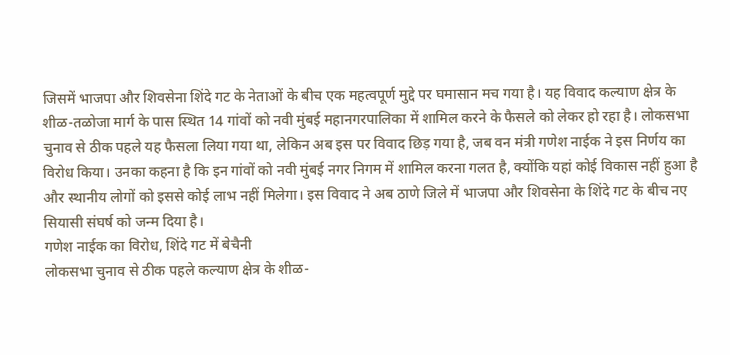जिसमें भाजपा और शिवसेना शिंदे गट के नेताओं के बीच एक महत्वपूर्ण मुद्दे पर घमासान मच गया है। यह विवाद कल्याण क्षेत्र के शीळ-तळोजा मार्ग के पास स्थित 14 गांवों को नवी मुंबई महानगरपालिका में शामिल करने के फैसले को लेकर हो रहा है। लोकसभा चुनाव से ठीक पहले यह फैसला लिया गया था, लेकिन अब इस पर विवाद छिड़ गया है, जब वन मंत्री गणेश नाईक ने इस निर्णय का विरोध किया। उनका कहना है कि इन गांवों को नवी मुंबई नगर निगम में शामिल करना गलत है, क्योंकि यहां कोई विकास नहीं हुआ है और स्थानीय लोगों को इससे कोई लाभ नहीं मिलेगा। इस विवाद ने अब ठाणे जिले में भाजपा और शिवसेना के शिंदे गट के बीच नए सियासी संघर्ष को जन्म दिया है।
गणेश नाईक का विरोध, शिंदे गट में बेचैनी
लोकसभा चुनाव से ठीक पहले कल्याण क्षेत्र के शीळ-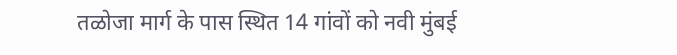तळोजा मार्ग के पास स्थित 14 गांवों को नवी मुंबई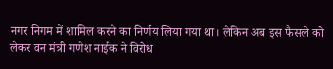नगर निगम में शामिल करने का निर्णय लिया गया था। लेकिन अब इस फैसले को लेकर वन मंत्री गणेश नाईक ने विरोध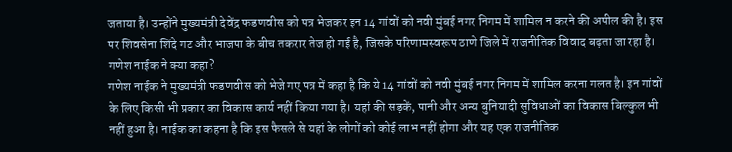जताया है। उन्होंने मुख्यमंत्री देवेंद्र फडणवीस को पत्र भेजकर इन 14 गांवों को नवी मुंबई नगर निगम में शामिल न करने की अपील की है। इस पर शिवसेना शिंदे गट और भाजपा के बीच तकरार तेज हो गई है, जिसके परिणामस्वरूप ठाणे जिले में राजनीतिक विवाद बढ़ता जा रहा है।
गणेश नाईक ने क्या कहा?
गणेश नाईक ने मुख्यमंत्री फडणवीस को भेजे गए पत्र में कहा है कि ये 14 गांवों को नवी मुंबई नगर निगम में शामिल करना गलत है। इन गांवों के लिए किसी भी प्रकार का विकास कार्य नहीं किया गया है। यहां की सड़कें, पानी और अन्य बुनियादी सुविधाओं का विकास बिल्कुल भी नहीं हुआ है। नाईक का कहना है कि इस फैसले से यहां के लोगों को कोई लाभ नहीं होगा और यह एक राजनीतिक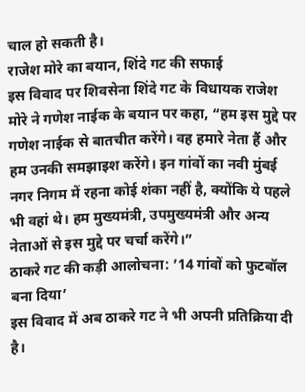चाल हो सकती है।
राजेश मोरे का बयान, शिंदे गट की सफाई
इस विवाद पर शिवसेना शिंदे गट के विधायक राजेश मोरे ने गणेश नाईक के बयान पर कहा, “हम इस मुद्दे पर गणेश नाईक से बातचीत करेंगे। वह हमारे नेता हैं और हम उनकी समझाइश करेंगे। इन गांवों का नवी मुंबई नगर निगम में रहना कोई शंका नहीं है, क्योंकि ये पहले भी वहां थे। हम मुख्यमंत्री, उपमुख्यमंत्री और अन्य नेताओं से इस मुद्दे पर चर्चा करेंगे।”
ठाकरे गट की कड़ी आलोचना: ’14 गांवों को फुटबॉल बना दिया’
इस विवाद में अब ठाकरे गट ने भी अपनी प्रतिक्रिया दी है।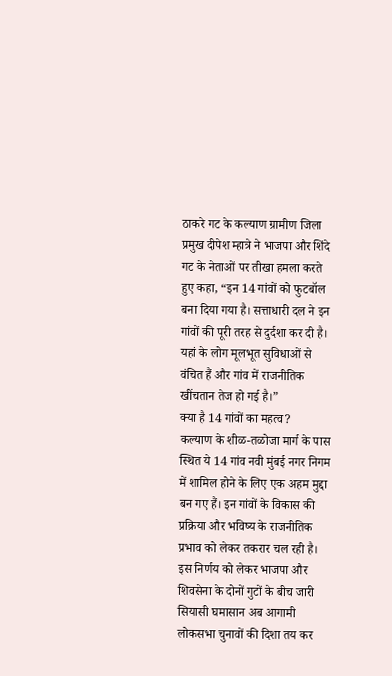ठाकरे गट के कल्याण ग्रामीण जिला प्रमुख दीपेश म्हात्रे ने भाजपा और शिंदे गट के नेताओं पर तीखा हमला करते हुए कहा, “इन 14 गांवों को फुटबॉल बना दिया गया है। सत्ताधारी दल ने इन गांवों की पूरी तरह से दुर्दशा कर दी है। यहां के लोग मूलभूत सुविधाओं से वंचित हैं और गांव में राजनीतिक खींचतान तेज हो गई है।”
क्या है 14 गांवों का महत्व?
कल्याण के शीळ-तळोजा मार्ग के पास स्थित ये 14 गांव नवी मुंबई नगर निगम में शामिल होने के लिए एक अहम मुद्दा बन गए हैं। इन गांवों के विकास की प्रक्रिया और भविष्य के राजनीतिक प्रभाव को लेकर तकरार चल रही है। इस निर्णय को लेकर भाजपा और शिवसेना के दोनों गुटों के बीच जारी सियासी घमासान अब आगामी लोकसभा चुनावों की दिशा तय कर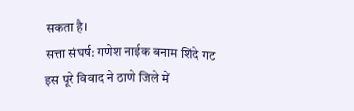सकता है।
सत्ता संघर्ष: गणेश नाईक बनाम शिंदे गट
इस पूरे विवाद ने ठाणे जिले में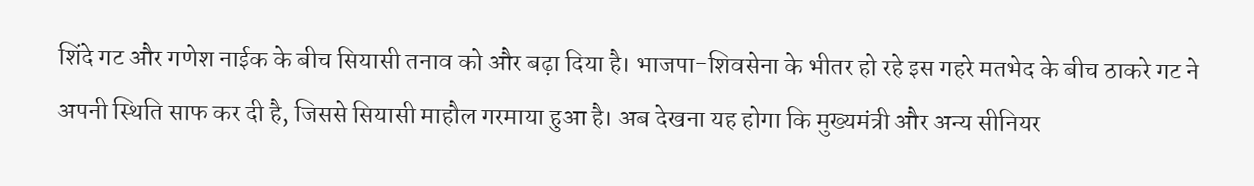शिंदे गट और गणेश नाईक के बीच सियासी तनाव को और बढ़ा दिया है। भाजपा-शिवसेना के भीतर हो रहे इस गहरे मतभेद के बीच ठाकरे गट ने अपनी स्थिति साफ कर दी है, जिससे सियासी माहौल गरमाया हुआ है। अब देखना यह होगा कि मुख्यमंत्री और अन्य सीनियर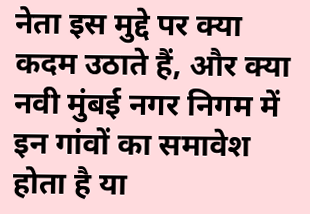नेता इस मुद्दे पर क्या कदम उठाते हैं, और क्या नवी मुंबई नगर निगम में इन गांवों का समावेश होता है या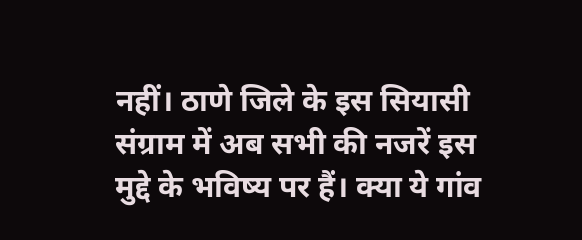नहीं। ठाणे जिले के इस सियासी संग्राम में अब सभी की नजरें इस मुद्दे के भविष्य पर हैं। क्या ये गांव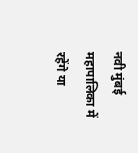नवी मुंबई महापालिका में रहेंगे या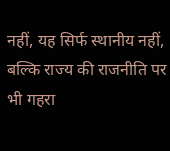नहीं, यह सिर्फ स्थानीय नहीं, बल्कि राज्य की राजनीति पर भी गहरा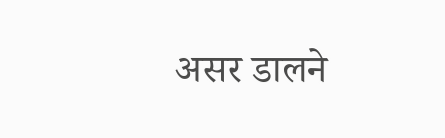असर डालने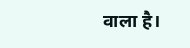वाला है।